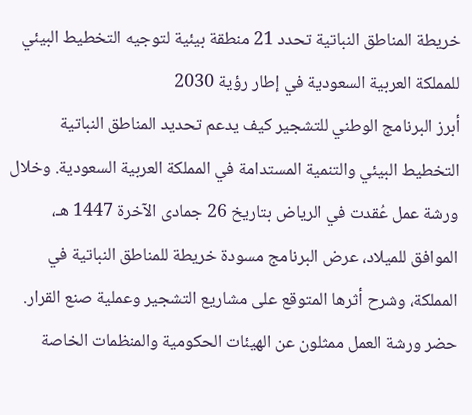خريطة المناطق النباتية تحدد 21 منطقة بيئية لتوجيه التخطيط البيئي للمملكة العربية السعودية في إطار رؤية 2030
أبرز البرنامج الوطني للتشجير كيف يدعم تحديد المناطق النباتية التخطيط البيئي والتنمية المستدامة في المملكة العربية السعودية. وخلال ورشة عمل عُقدت في الرياض بتاريخ 26 جمادى الآخرة 1447 هـ، الموافق للميلاد، عرض البرنامج مسودة خريطة للمناطق النباتية في المملكة، وشرح أثرها المتوقع على مشاريع التشجير وعملية صنع القرار.
حضر ورشة العمل ممثلون عن الهيئات الحكومية والمنظمات الخاصة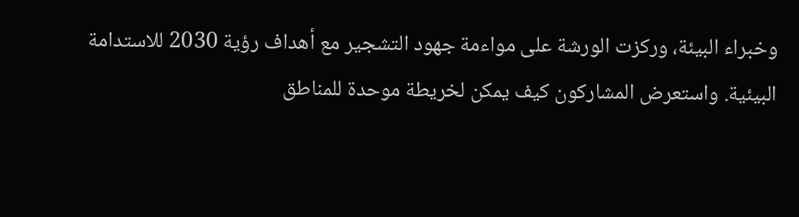وخبراء البيئة، وركزت الورشة على مواءمة جهود التشجير مع أهداف رؤية 2030 للاستدامة البيئية. واستعرض المشاركون كيف يمكن لخريطة موحدة للمناطق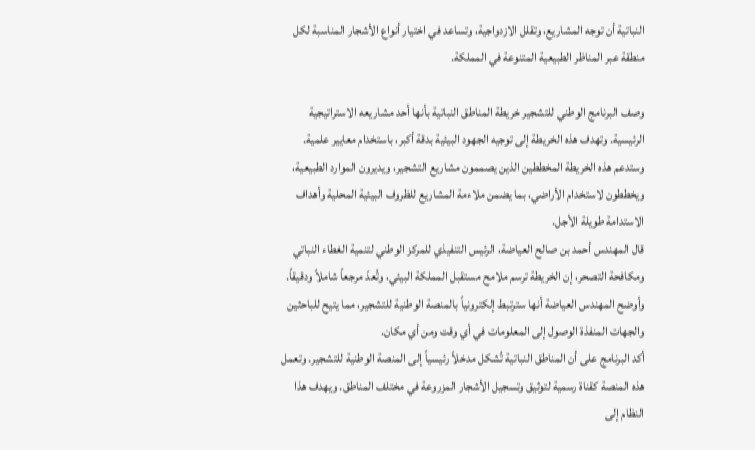النباتية أن توجه المشاريع، وتقلل الازدواجية، وتساعد في اختيار أنواع الأشجار المناسبة لكل منطقة عبر المناظر الطبيعية المتنوعة في المملكة.

وصف البرنامج الوطني للتشجير خريطة المناطق النباتية بأنها أحد مشاريعه الاستراتيجية الرئيسية. وتهدف هذه الخريطة إلى توجيه الجهود البيئية بدقة أكبر، باستخدام معايير علمية. وستدعم هذه الخريطة المخططين الذين يصممون مشاريع التشجير، ويديرون الموارد الطبيعية، ويخططون لاستخدام الأراضي، بما يضمن ملاءمة المشاريع للظروف البيئية المحلية وأهداف الاستدامة طويلة الأجل.
قال المهندس أحمد بن صالح العياضة، الرئيس التنفيذي للمركز الوطني لتنمية الغطاء النباتي ومكافحة التصحر، إن الخريطة ترسم ملامح مستقبل المملكة البيئي، وتُعدّ مرجعاً شاملاً ودقيقاً. وأوضح المهندس العياضة أنها سترتبط إلكترونياً بالمنصة الوطنية للتشجير، مما يتيح للباحثين والجهات المنفذة الوصول إلى المعلومات في أي وقت ومن أي مكان.
أكد البرنامج على أن المناطق النباتية تُشكل مدخلاً رئيسياً إلى المنصة الوطنية للتشجير. وتعمل هذه المنصة كقناة رسمية لتوثيق وتسجيل الأشجار المزروعة في مختلف المناطق. ويهدف هذا النظام إلى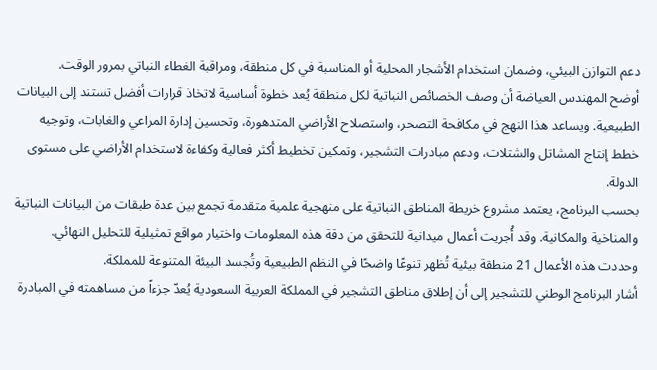دعم التوازن البيئي، وضمان استخدام الأشجار المحلية أو المناسبة في كل منطقة، ومراقبة الغطاء النباتي بمرور الوقت.
أوضح المهندس العياضة أن وصف الخصائص النباتية لكل منطقة يُعد خطوة أساسية لاتخاذ قرارات أفضل تستند إلى البيانات الطبيعية. ويساعد هذا النهج في مكافحة التصحر، واستصلاح الأراضي المتدهورة، وتحسين إدارة المراعي والغابات، وتوجيه خطط إنتاج المشاتل والشتلات، ودعم مبادرات التشجير، وتمكين تخطيط أكثر فعالية وكفاءة لاستخدام الأراضي على مستوى الدولة.
بحسب البرنامج، يعتمد مشروع خريطة المناطق النباتية على منهجية علمية متقدمة تجمع بين عدة طبقات من البيانات النباتية والمناخية والمكانية. وقد أُجريت أعمال ميدانية للتحقق من دقة هذه المعلومات واختيار مواقع تمثيلية للتحليل النهائي. وحددت هذه الأعمال 21 منطقة بيئية تُظهر تنوعًا واضحًا في النظم الطبيعية وتُجسد البيئة المتنوعة للمملكة.
أشار البرنامج الوطني للتشجير إلى أن إطلاق مناطق التشجير في المملكة العربية السعودية يُعدّ جزءاً من مساهمته في المبادرة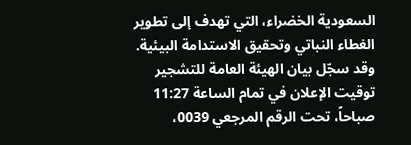السعودية الخضراء، التي تهدف إلى تطوير الغطاء النباتي وتحقيق الاستدامة البيئية. وقد سجّل بيان الهيئة العامة للتشجير توقيت الإعلان في تمام الساعة 11:27 صباحاً، تحت الرقم المرجعي 0039،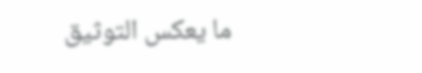ما يعكس التوثيق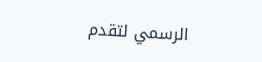الرسمي لتقدم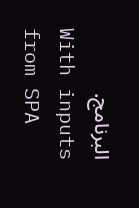البرنامج.
With inputs from SPA